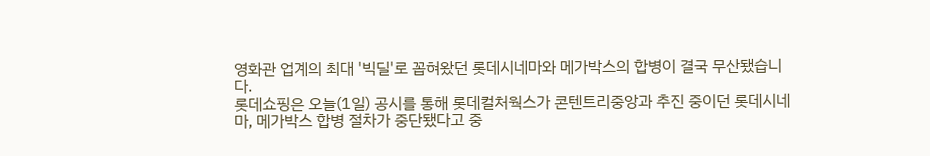영화관 업계의 최대 '빅딜'로 꼽혀왔던 롯데시네마와 메가박스의 합병이 결국 무산됐습니다.
롯데쇼핑은 오늘(1일) 공시를 통해 롯데컬처웍스가 콘텐트리중앙과 추진 중이던 롯데시네마, 메가박스 합병 절차가 중단됐다고 중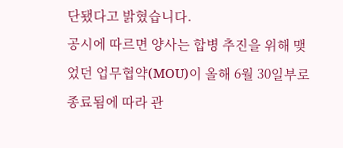단됐다고 밝혔습니다.
공시에 따르면 양사는 합병 추진을 위해 맺었던 업무협약(MOU)이 올해 6월 30일부로 종료됨에 따라 관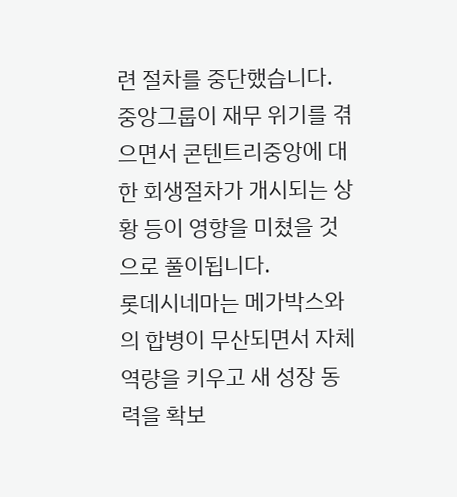련 절차를 중단했습니다.
중앙그룹이 재무 위기를 겪으면서 콘텐트리중앙에 대한 회생절차가 개시되는 상황 등이 영향을 미쳤을 것으로 풀이됩니다.
롯데시네마는 메가박스와의 합병이 무산되면서 자체 역량을 키우고 새 성장 동력을 확보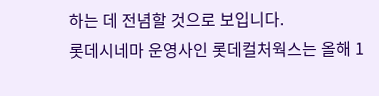하는 데 전념할 것으로 보입니다.
롯데시네마 운영사인 롯데컬처웍스는 올해 1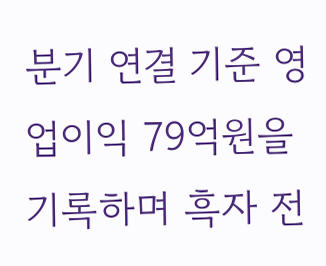분기 연결 기준 영업이익 79억원을 기록하며 흑자 전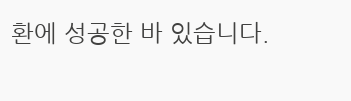환에 성공한 바 있습니다.